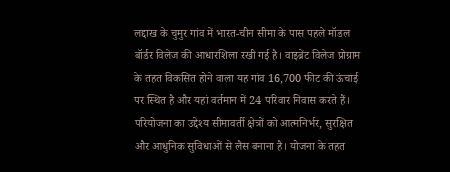लद्दाख के चुमुर गांव में भारत-चीन सीमा के पास पहले मॉडल बॉर्डर विलेज की आधारशिला रखी गई है। वाइब्रेंट विलेज प्रोग्राम के तहत विकसित होने वाला यह गांव 16,700 फीट की ऊंचाई पर स्थित है और यहां वर्तमान में 24 परिवार निवास करते हैं। परियोजना का उद्देश्य सीमावर्ती क्षेत्रों को आत्मनिर्भर, सुरक्षित और आधुनिक सुविधाओं से लैस बनाना है। योजना के तहत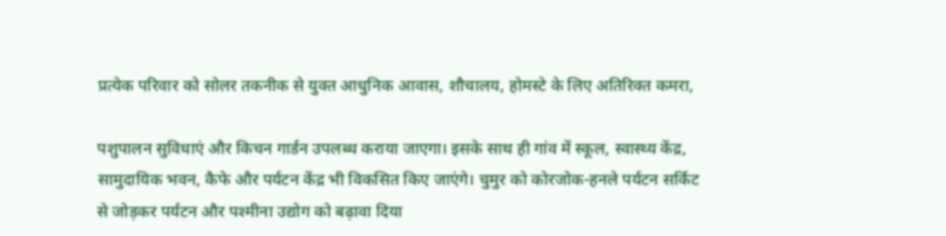प्रत्येक परिवार को सोलर तकनीक से युक्त आधुनिक आवास, शौचालय, होमस्टे के लिए अतिरिक्त कमरा,

पशुपालन सुविधाएं और किचन गार्डन उपलब्ध कराया जाएगा। इसके साथ ही गांव में स्कूल, स्वास्थ्य केंद्र, सामुदायिक भवन, कैफे और पर्यटन केंद्र भी विकसित किए जाएंगे। चुमुर को कोरजोक-हनले पर्यटन सर्किट से जोड़कर पर्यटन और पश्मीना उद्योग को बढ़ावा दिया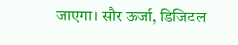जाएगा। सौर ऊर्जा, डिजिटल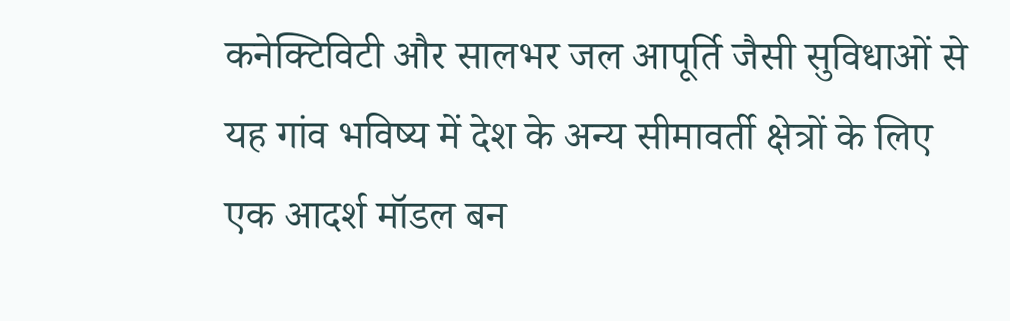कनेक्टिविटी और सालभर जल आपूर्ति जैसी सुविधाओं से यह गांव भविष्य में देश के अन्य सीमावर्ती क्षेत्रों के लिए एक आदर्श मॉडल बन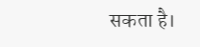सकता है।